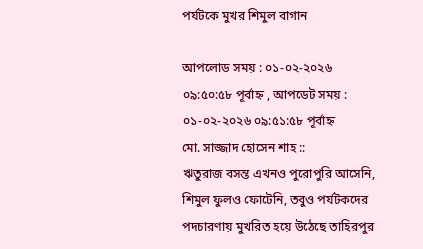পর্যটকে মুখর শিমুল বাগান

আপলোড সময় : ০১-০২-২০২৬ ০৯:৫০:৫৮ পূর্বাহ্ন , আপডেট সময় : ০১-০২-২০২৬ ০৯:৫১:৫৮ পূর্বাহ্ন
মো. সাজ্জাদ হোসেন শাহ ::
ঋতুরাজ বসন্ত এখনও পুরোপুরি আসেনি, শিমুল ফুলও ফোটেনি, তবুও পর্যটকদের পদচারণায় মুখরিত হয়ে উঠেছে তাহিরপুর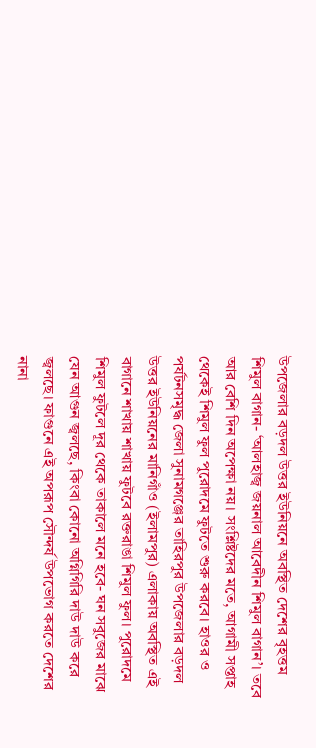উপজেলার বড়দল উত্তর ইউনিয়নে অবস্থিত দেশের বৃহত্তম শিমুল বাগান- ‘আলহাজ্ব জয়নাল আবেদীন শিমুল বাগান’। তবে আর বেশি দিন অপেক্ষা নয়। সংশ্লিষ্টদের মতে, আগামী সপ্তাহ থেকেই শিমুল ফুল পুরোদমে ফুটতে শুরু করবে। হাওর ও পর্যটনসমৃদ্ধ জেলা সুনামগঞ্জের তাহিরপুর উপজেলার বড়দল উত্তর ইউনিয়নের মানিগাঁও (ইলামপুর) এলাকায় অবস্থিত এই বাগানে শাখায় শাখায় ফুটবে রক্তরাঙা শিমুল ফুল। পুরোদমে শিমুল ফুটলে দূর থেকে তাকালে মনে হবে- ঘন সবুজের মাঝে যেন আগুন জ্বলছে, কিংবা কোনো অগ্নিগিরি দাউ দাউ করে জ্বলছে। ফাগুনে এই অপরূপ সৌন্দর্য উপভোগ করতে দেশের নানা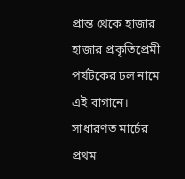প্রান্ত থেকে হাজার হাজার প্রকৃতিপ্রেমী পর্যটকের ঢল নামে এই বাগানে। সাধারণত মার্চের প্রথম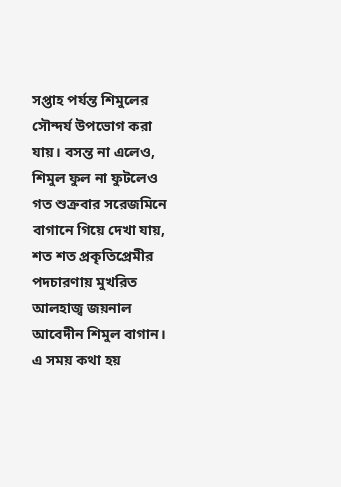সপ্তাহ পর্যন্ত শিমুলের সৌন্দর্য উপভোগ করা যায়। বসন্ত না এলেও, শিমুল ফুল না ফুটলেও গত শুক্রবার সরেজমিনে বাগানে গিয়ে দেখা যায়, শত শত প্রকৃতিপ্রেমীর পদচারণায় মুখরিত আলহাজ্ব জয়নাল আবেদীন শিমুল বাগান। এ সময় কথা হয়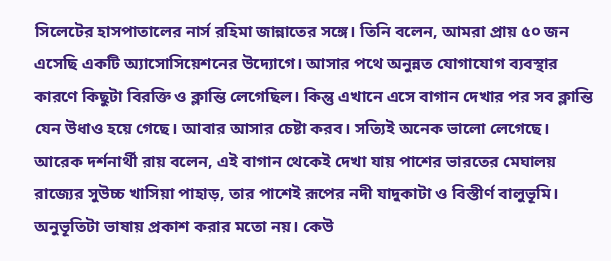সিলেটের হাসপাতালের নার্স রহিমা জান্নাতের সঙ্গে। তিনি বলেন, আমরা প্রায় ৫০ জন এসেছি একটি অ্যাসোসিয়েশনের উদ্যোগে। আসার পথে অনুন্নত যোগাযোগ ব্যবস্থার কারণে কিছুটা বিরক্তি ও ক্লান্তি লেগেছিল। কিন্তু এখানে এসে বাগান দেখার পর সব ক্লান্তি যেন উধাও হয়ে গেছে। আবার আসার চেষ্টা করব। সত্যিই অনেক ভালো লেগেছে। আরেক দর্শনার্থী রায় বলেন, এই বাগান থেকেই দেখা যায় পাশের ভারতের মেঘালয় রাজ্যের সুউচ্চ খাসিয়া পাহাড়, তার পাশেই রূপের নদী যাদুকাটা ও বিস্তীর্ণ বালুভূমি। অনুভূতিটা ভাষায় প্রকাশ করার মতো নয়। কেউ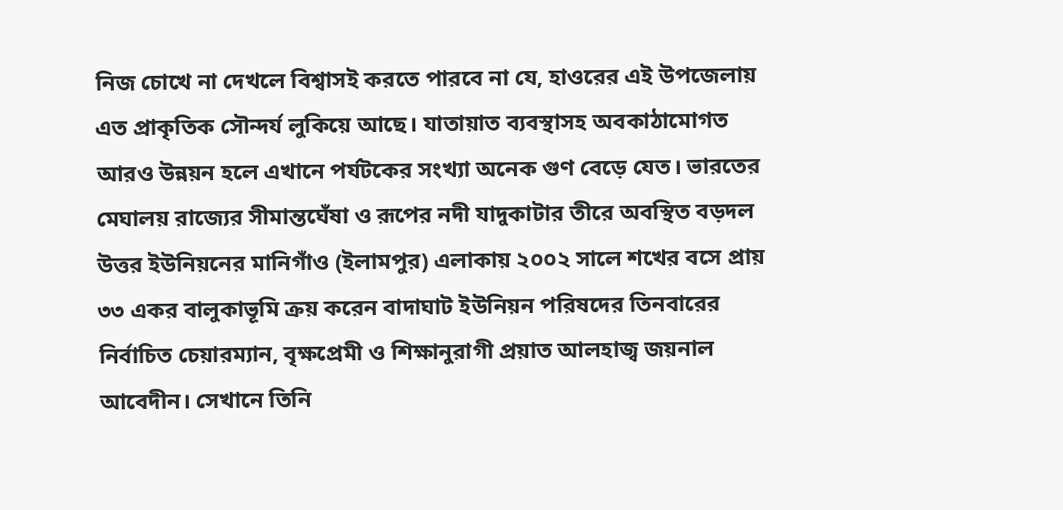নিজ চোখে না দেখলে বিশ্বাসই করতে পারবে না যে, হাওরের এই উপজেলায় এত প্রাকৃতিক সৌন্দর্য লুকিয়ে আছে। যাতায়াত ব্যবস্থাসহ অবকাঠামোগত আরও উন্নয়ন হলে এখানে পর্যটকের সংখ্যা অনেক গুণ বেড়ে যেত। ভারতের মেঘালয় রাজ্যের সীমান্তঘেঁষা ও রূপের নদী যাদুকাটার তীরে অবস্থিত বড়দল উত্তর ইউনিয়নের মানিগাঁও (ইলামপুর) এলাকায় ২০০২ সালে শখের বসে প্রায় ৩৩ একর বালুকাভূমি ক্রয় করেন বাদাঘাট ইউনিয়ন পরিষদের তিনবারের নির্বাচিত চেয়ারম্যান, বৃক্ষপ্রেমী ও শিক্ষানুরাগী প্রয়াত আলহাজ্ব জয়নাল আবেদীন। সেখানে তিনি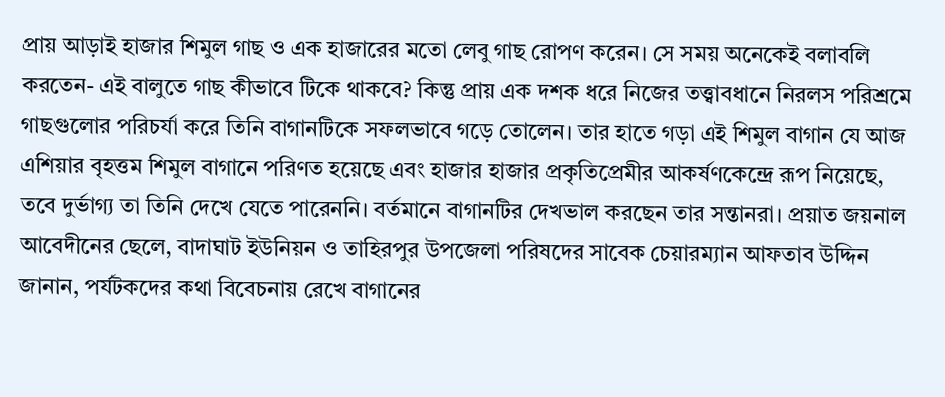প্রায় আড়াই হাজার শিমুল গাছ ও এক হাজারের মতো লেবু গাছ রোপণ করেন। সে সময় অনেকেই বলাবলি করতেন- এই বালুতে গাছ কীভাবে টিকে থাকবে? কিন্তু প্রায় এক দশক ধরে নিজের তত্ত্বাবধানে নিরলস পরিশ্রমে গাছগুলোর পরিচর্যা করে তিনি বাগানটিকে সফলভাবে গড়ে তোলেন। তার হাতে গড়া এই শিমুল বাগান যে আজ এশিয়ার বৃহত্তম শিমুল বাগানে পরিণত হয়েছে এবং হাজার হাজার প্রকৃতিপ্রেমীর আকর্ষণকেন্দ্রে রূপ নিয়েছে, তবে দুর্ভাগ্য তা তিনি দেখে যেতে পারেননি। বর্তমানে বাগানটির দেখভাল করছেন তার সন্তানরা। প্রয়াত জয়নাল আবেদীনের ছেলে, বাদাঘাট ইউনিয়ন ও তাহিরপুর উপজেলা পরিষদের সাবেক চেয়ারম্যান আফতাব উদ্দিন জানান, পর্যটকদের কথা বিবেচনায় রেখে বাগানের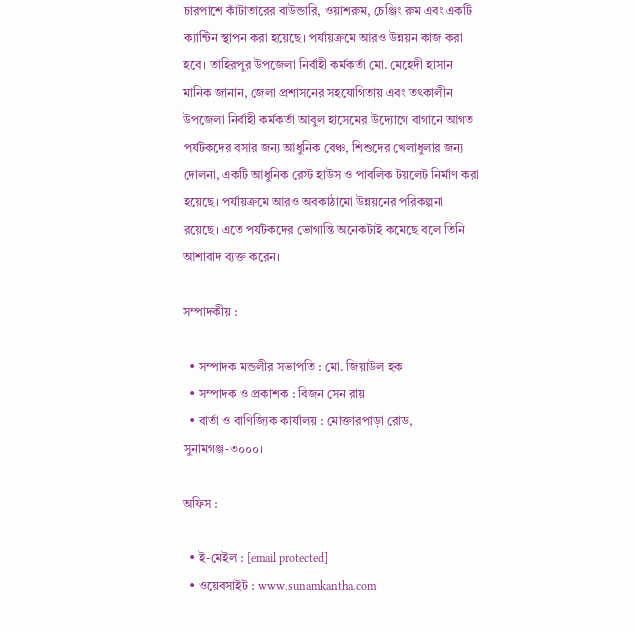চারপাশে কাঁটাতারের বাউন্ডারি, ওয়াশরুম, চেঞ্জিং রুম এবং একটি ক্যান্টিন স্থাপন করা হয়েছে। পর্যায়ক্রমে আরও উন্নয়ন কাজ করা হবে। তাহিরপুর উপজেলা নির্বাহী কর্মকর্তা মো. মেহেদী হাসান মানিক জানান, জেলা প্রশাসনের সহযোগিতায় এবং তৎকালীন উপজেলা নির্বাহী কর্মকর্তা আবুল হাসেমের উদ্যোগে বাগানে আগত পর্যটকদের বসার জন্য আধুনিক বেঞ্চ, শিশুদের খেলাধুলার জন্য দোলনা, একটি আধুনিক রেস্ট হাউস ও পাবলিক টয়লেট নির্মাণ করা হয়েছে। পর্যায়ক্রমে আরও অবকাঠামো উন্নয়নের পরিকল্পনা রয়েছে। এতে পর্যটকদের ভোগান্তি অনেকটাই কমেছে বলে তিনি আশাবাদ ব্যক্ত করেন।

সম্পাদকীয় :

  • সম্পাদক মন্ডলীর সভাপতি : মো. জিয়াউল হক
  • সম্পাদক ও প্রকাশক : বিজন সেন রায়
  • বার্তা ও বাণিজ্যিক কার্যালয় : মোক্তারপাড়া রোড, সুনামগঞ্জ-৩০০০।

অফিস :

  • ই-মেইল : [email protected]
  • ওয়েবসাইট : www.sunamkantha.com